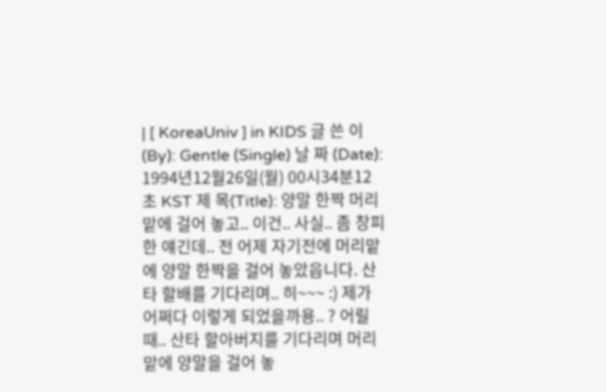| [ KoreaUniv ] in KIDS 글 쓴 이(By): Gentle (Single) 날 짜 (Date): 1994년12월26일(월) 00시34분12초 KST 제 목(Title): 양말 한짝 머리맡에 걸어 놓고.. 이건.. 사실.. 좀 창피한 얘긴데.. 전 어제 자기전에 머리맡에 양말 한짝을 걸어 놓았읍니다. 산타 할배를 기다리며.. 히~~~ :) 제가 어쩌다 이렇게 되었을까용.. ? 어릴때.. 산타 할아버지를 기다리며 머리맡에 양말을 걸어 놓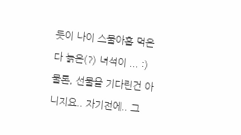듯이 나이 스물아홉 먹은 다 늙은(?) 녀석이 ... :) 물론, 선물을 기다린건 아니지요.. 자기전에.. 그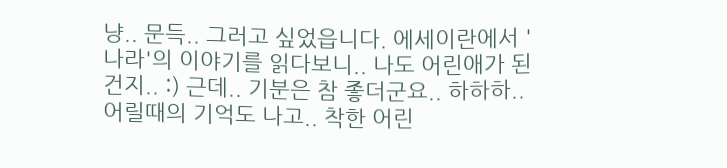냥.. 문득.. 그러고 싶었읍니다. 에세이란에서 '나라'의 이야기를 읽다보니.. 나도 어린애가 된건지.. :) 근데.. 기분은 참 좋더군요.. 하하하.. 어릴때의 기억도 나고.. 착한 어린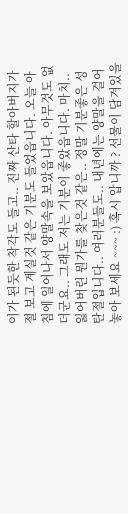이가 된듯한 착각도 들고.. 진짜 산타 할아버지가 절 보고 계실것 같은 기분도 들었읍니다. 오늘 아침에 일어나서 양말속을 보았읍니다. 아무것도 없더군요.. 그래도 저는 기분이 좋았읍니다. 마치.. 잃어버린 뭔가를 찾은것 같은.. 정말 기분좋은 성탄절입니다.. 여러분들도.. 내년에는 양말을 걸어 놓아 보세요 ~~~ :) 혹시 압니까 ? 선물이 담겨있을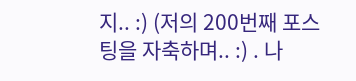지.. :) (저의 200번째 포스팅을 자축하며.. :) . 나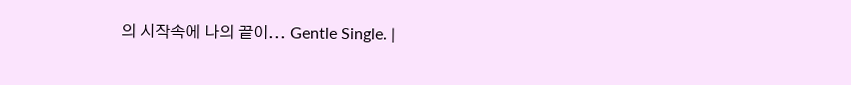의 시작속에 나의 끝이... Gentle Single. |